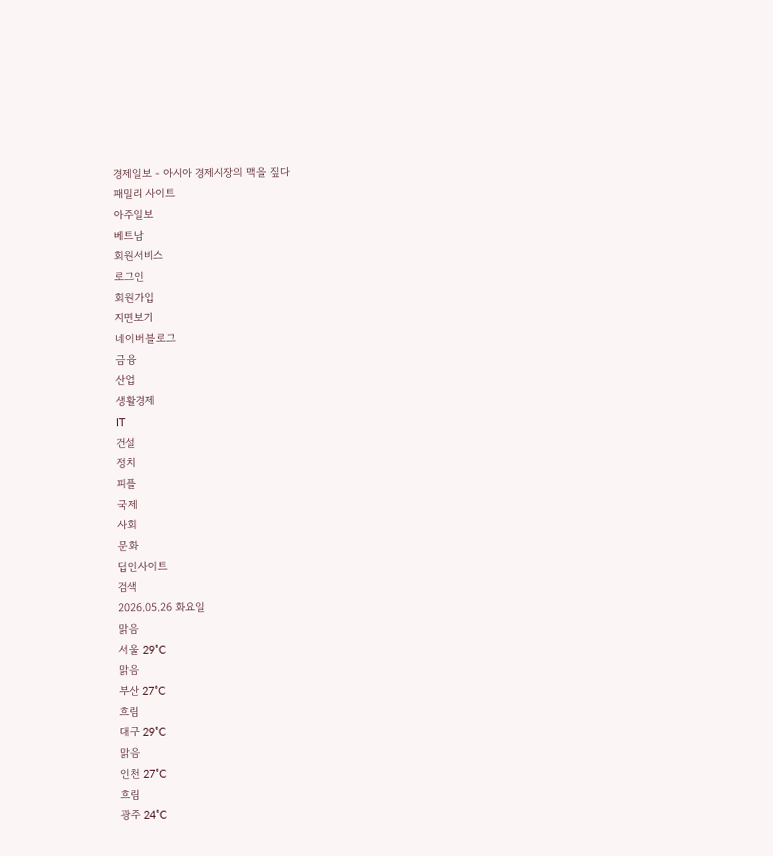경제일보 - 아시아 경제시장의 맥을 짚다
패밀리 사이트
아주일보
베트남
회원서비스
로그인
회원가입
지면보기
네이버블로그
금융
산업
생활경제
IT
건설
정치
피플
국제
사회
문화
딥인사이트
검색
2026.05.26 화요일
맑음
서울 29˚C
맑음
부산 27˚C
흐림
대구 29˚C
맑음
인천 27˚C
흐림
광주 24˚C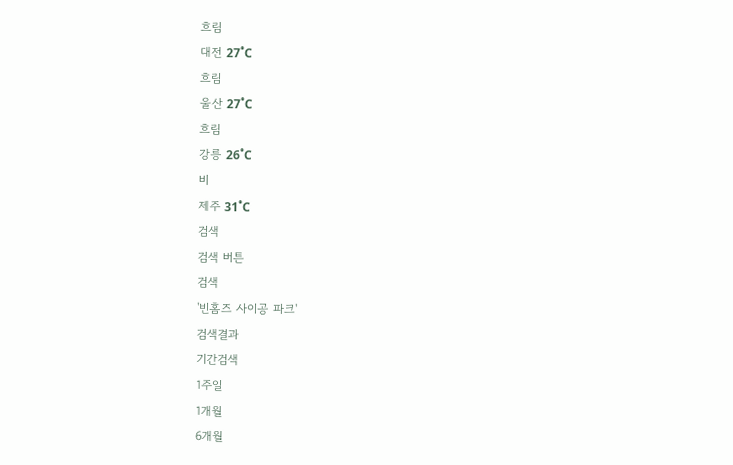흐림
대전 27˚C
흐림
울산 27˚C
흐림
강릉 26˚C
비
제주 31˚C
검색
검색 버튼
검색
'빈홈즈 사이공 파크'
검색결과
기간검색
1주일
1개월
6개월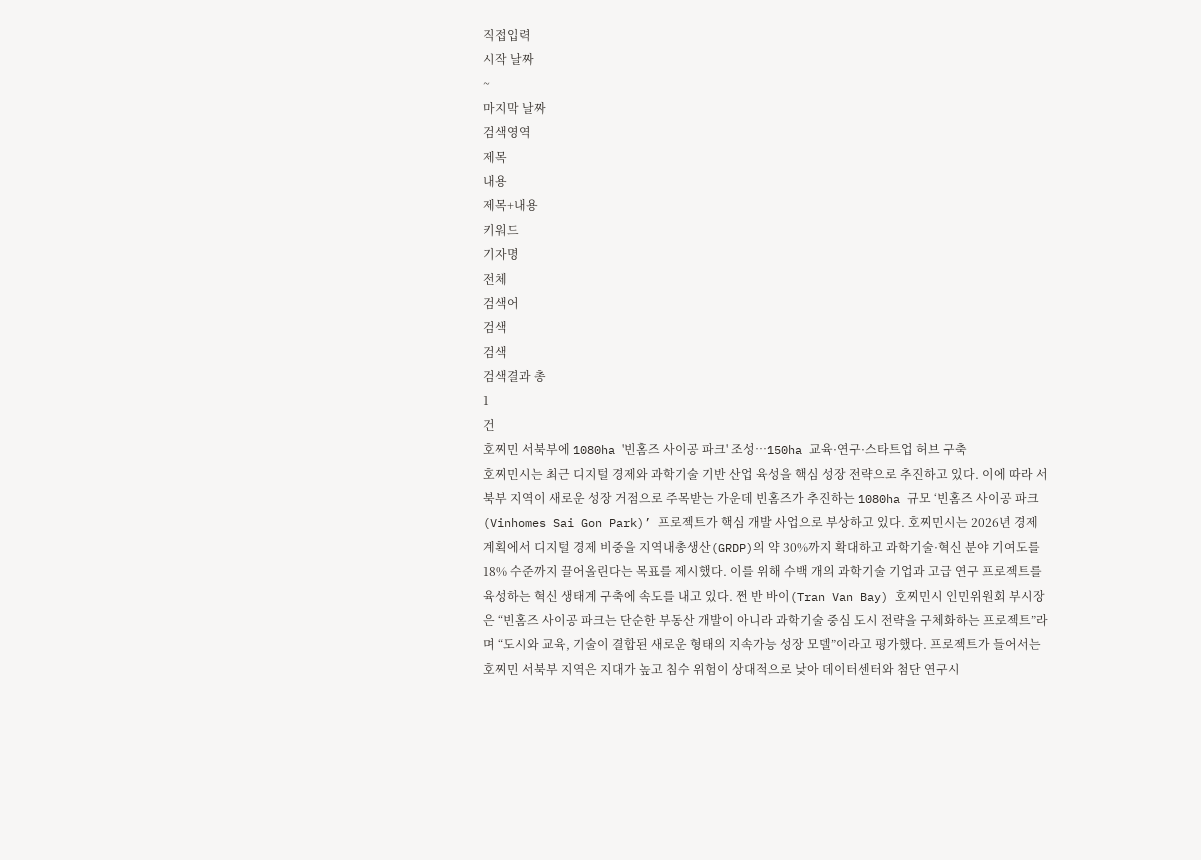직접입력
시작 날짜
~
마지막 날짜
검색영역
제목
내용
제목+내용
키워드
기자명
전체
검색어
검색
검색
검색결과 총
1
건
호찌민 서북부에 1080ha '빈홈즈 사이공 파크' 조성…150ha 교육·연구·스타트업 허브 구축
호찌민시는 최근 디지털 경제와 과학기술 기반 산업 육성을 핵심 성장 전략으로 추진하고 있다. 이에 따라 서북부 지역이 새로운 성장 거점으로 주목받는 가운데 빈홈즈가 추진하는 1080ha 규모 ‘빈홈즈 사이공 파크(Vinhomes Sai Gon Park)’ 프로젝트가 핵심 개발 사업으로 부상하고 있다. 호찌민시는 2026년 경제 계획에서 디지털 경제 비중을 지역내총생산(GRDP)의 약 30%까지 확대하고 과학기술·혁신 분야 기여도를 18% 수준까지 끌어올린다는 목표를 제시했다. 이를 위해 수백 개의 과학기술 기업과 고급 연구 프로젝트를 육성하는 혁신 생태계 구축에 속도를 내고 있다. 쩐 반 바이(Tran Van Bay) 호찌민시 인민위원회 부시장은 “빈홈즈 사이공 파크는 단순한 부동산 개발이 아니라 과학기술 중심 도시 전략을 구체화하는 프로젝트”라며 “도시와 교육, 기술이 결합된 새로운 형태의 지속가능 성장 모델”이라고 평가했다. 프로젝트가 들어서는 호찌민 서북부 지역은 지대가 높고 침수 위험이 상대적으로 낮아 데이터센터와 첨단 연구시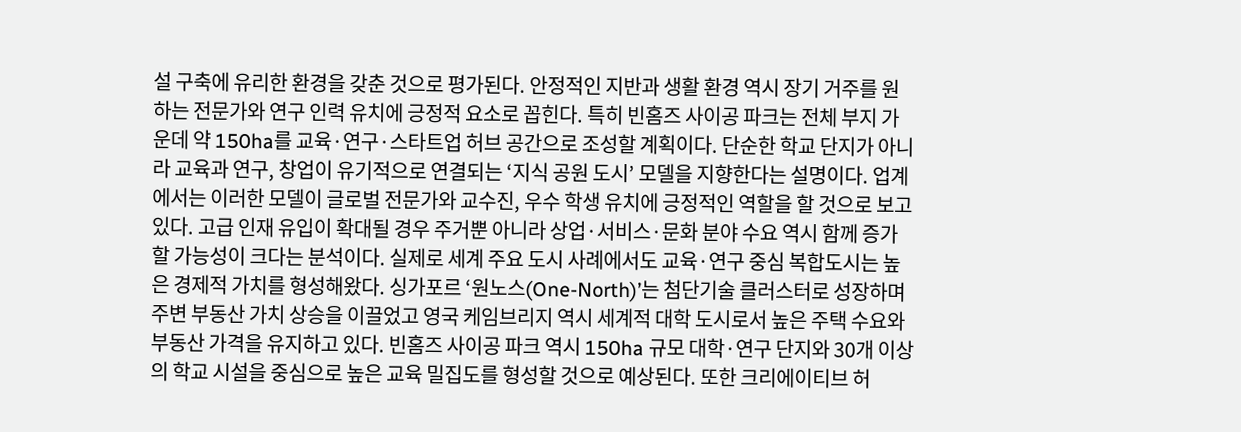설 구축에 유리한 환경을 갖춘 것으로 평가된다. 안정적인 지반과 생활 환경 역시 장기 거주를 원하는 전문가와 연구 인력 유치에 긍정적 요소로 꼽힌다. 특히 빈홈즈 사이공 파크는 전체 부지 가운데 약 150ha를 교육·연구·스타트업 허브 공간으로 조성할 계획이다. 단순한 학교 단지가 아니라 교육과 연구, 창업이 유기적으로 연결되는 ‘지식 공원 도시’ 모델을 지향한다는 설명이다. 업계에서는 이러한 모델이 글로벌 전문가와 교수진, 우수 학생 유치에 긍정적인 역할을 할 것으로 보고 있다. 고급 인재 유입이 확대될 경우 주거뿐 아니라 상업·서비스·문화 분야 수요 역시 함께 증가할 가능성이 크다는 분석이다. 실제로 세계 주요 도시 사례에서도 교육·연구 중심 복합도시는 높은 경제적 가치를 형성해왔다. 싱가포르 ‘원노스(One-North)’는 첨단기술 클러스터로 성장하며 주변 부동산 가치 상승을 이끌었고 영국 케임브리지 역시 세계적 대학 도시로서 높은 주택 수요와 부동산 가격을 유지하고 있다. 빈홈즈 사이공 파크 역시 150ha 규모 대학·연구 단지와 30개 이상의 학교 시설을 중심으로 높은 교육 밀집도를 형성할 것으로 예상된다. 또한 크리에이티브 허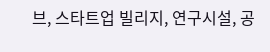브, 스타트업 빌리지, 연구시설, 공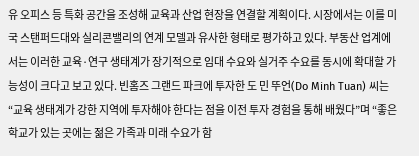유 오피스 등 특화 공간을 조성해 교육과 산업 현장을 연결할 계획이다. 시장에서는 이를 미국 스탠퍼드대와 실리콘밸리의 연계 모델과 유사한 형태로 평가하고 있다. 부동산 업계에서는 이러한 교육·연구 생태계가 장기적으로 임대 수요와 실거주 수요를 동시에 확대할 가능성이 크다고 보고 있다. 빈홈즈 그랜드 파크에 투자한 도 민 뚜언(Do Minh Tuan) 씨는 “교육 생태계가 강한 지역에 투자해야 한다는 점을 이전 투자 경험을 통해 배웠다”며 “좋은 학교가 있는 곳에는 젊은 가족과 미래 수요가 함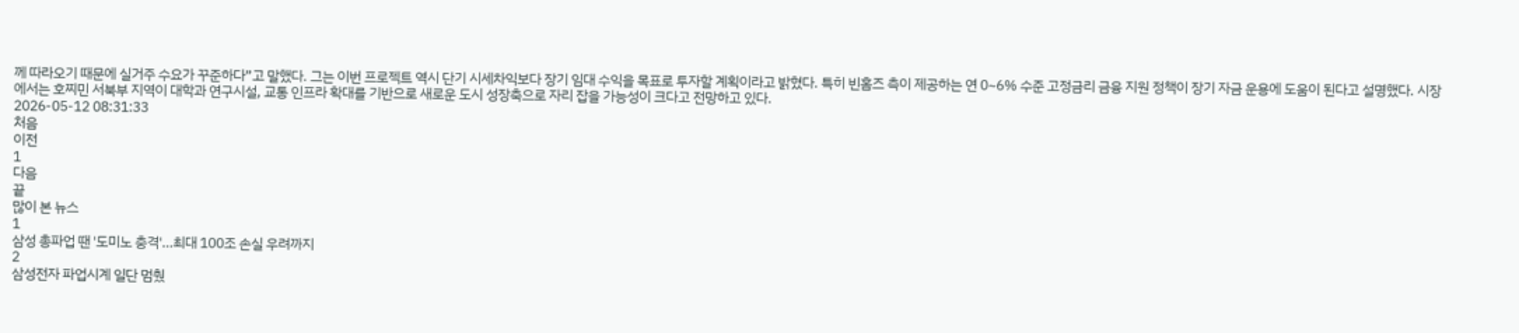께 따라오기 때문에 실거주 수요가 꾸준하다”고 말했다. 그는 이번 프로젝트 역시 단기 시세차익보다 장기 임대 수익을 목표로 투자할 계획이라고 밝혔다. 특히 빈홈즈 측이 제공하는 연 0~6% 수준 고정금리 금융 지원 정책이 장기 자금 운용에 도움이 된다고 설명했다. 시장에서는 호찌민 서북부 지역이 대학과 연구시설, 교통 인프라 확대를 기반으로 새로운 도시 성장축으로 자리 잡을 가능성이 크다고 전망하고 있다.
2026-05-12 08:31:33
처음
이전
1
다음
끝
많이 본 뉴스
1
삼성 총파업 땐 '도미노 충격'…최대 100조 손실 우려까지
2
삼성전자 파업시계 일단 멈췄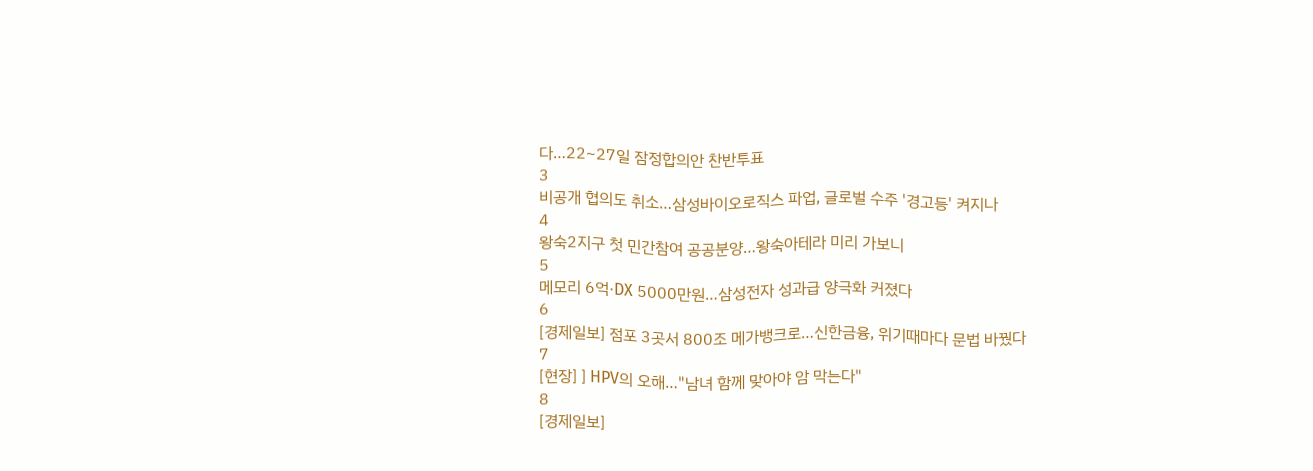다…22~27일 잠정합의안 찬반투표
3
비공개 협의도 취소…삼성바이오로직스 파업, 글로벌 수주 '경고등' 켜지나
4
왕숙2지구 첫 민간참여 공공분양…왕숙아테라 미리 가보니
5
메모리 6억·DX 5000만원…삼성전자 성과급 양극화 커졌다
6
[경제일보] 점포 3곳서 800조 메가뱅크로…신한금융, 위기때마다 문법 바꿨다
7
[현장] ] HPV의 오해…"남녀 함께 맞아야 암 막는다"
8
[경제일보]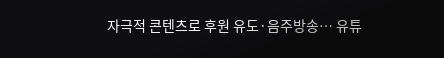자극적 콘텐츠로 후원 유도·음주방송… 유튜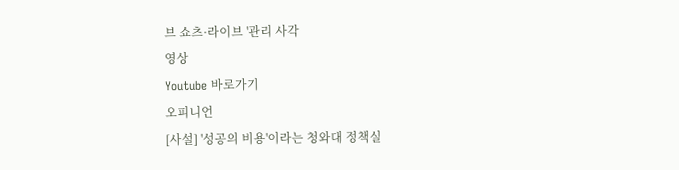브 쇼츠·라이브 '관리 사각
영상
Youtube 바로가기
오피니언
[사설] '성공의 비용'이라는 청와대 정책실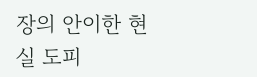장의 안이한 현실 도피